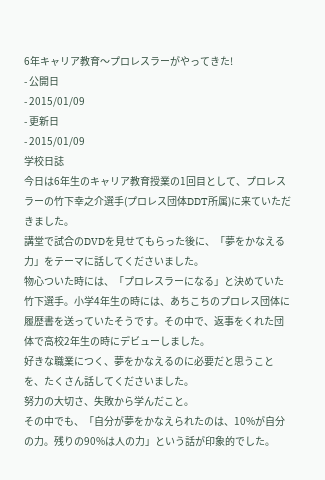6年キャリア教育〜プロレスラーがやってきた!
- 公開日
- 2015/01/09
- 更新日
- 2015/01/09
学校日誌
今日は6年生のキャリア教育授業の1回目として、プロレスラーの竹下幸之介選手(プロレス団体DDT所属)に来ていただきました。
講堂で試合のDVDを見せてもらった後に、「夢をかなえる力」をテーマに話してくださいました。
物心ついた時には、「プロレスラーになる」と決めていた竹下選手。小学4年生の時には、あちこちのプロレス団体に履歴書を送っていたそうです。その中で、返事をくれた団体で高校2年生の時にデビューしました。
好きな職業につく、夢をかなえるのに必要だと思うことを、たくさん話してくださいました。
努力の大切さ、失敗から学んだこと。
その中でも、「自分が夢をかなえられたのは、10%が自分の力。残りの90%は人の力」という話が印象的でした。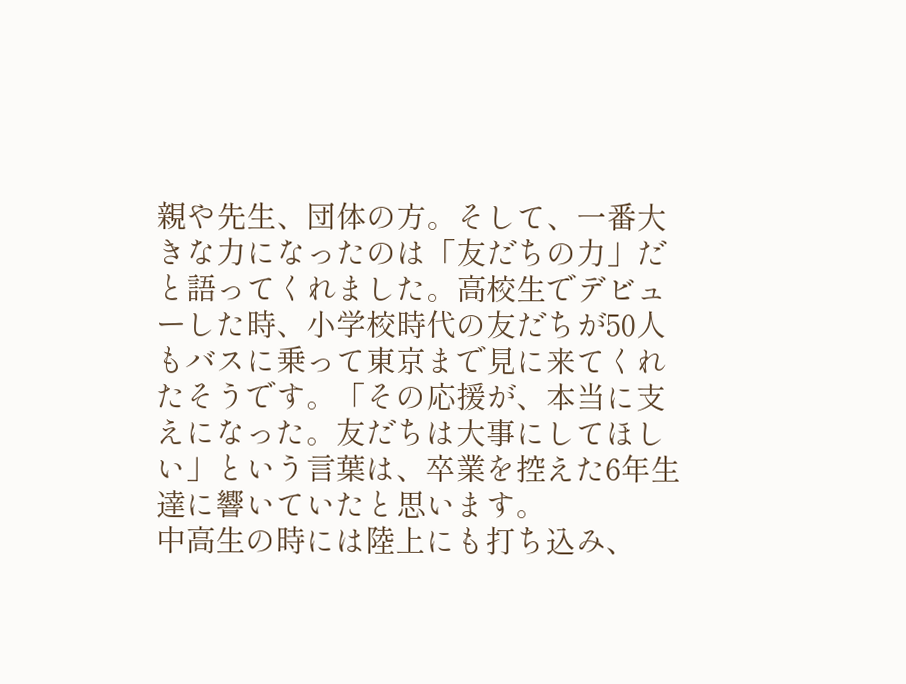親や先生、団体の方。そして、一番大きな力になったのは「友だちの力」だと語ってくれました。高校生でデビューした時、小学校時代の友だちが50人もバスに乗って東京まで見に来てくれたそうです。「その応援が、本当に支えになった。友だちは大事にしてほしい」という言葉は、卒業を控えた6年生達に響いていたと思います。
中高生の時には陸上にも打ち込み、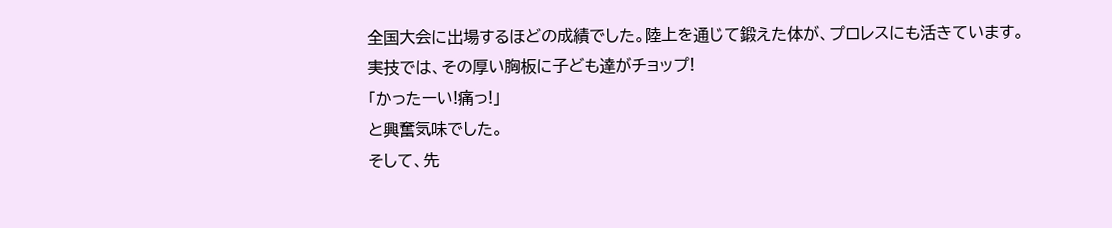全国大会に出場するほどの成績でした。陸上を通じて鍛えた体が、プロレスにも活きています。
実技では、その厚い胸板に子ども達がチョップ!
「かったーい!痛っ!」
と興奮気味でした。
そして、先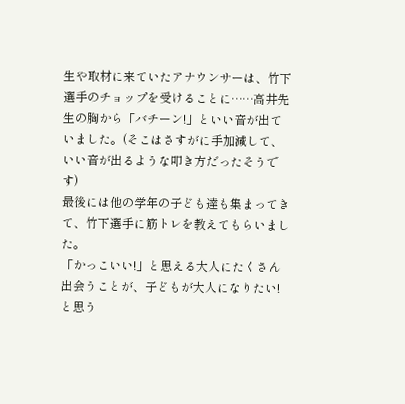生や取材に来ていたアナウンサーは、竹下選手のチョップを受けることに……高井先生の胸から「バチーン!」といい音が出ていました。(そこはさすがに手加減して、いい音が出るような叩き方だったそうです)
最後には他の学年の子ども達も集まってきて、竹下選手に筋トレを教えてもらいました。
「かっこいい!」と思える大人にたくさん出会うことが、子どもが大人になりたい!と思う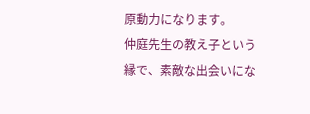原動力になります。
仲庭先生の教え子という縁で、素敵な出会いにな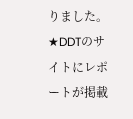りました。
★DDTのサイトにレポートが掲載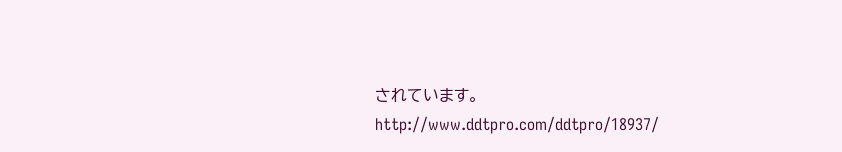されています。
http://www.ddtpro.com/ddtpro/18937/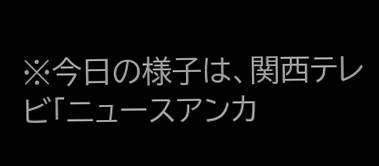※今日の様子は、関西テレビ「ニュースアンカ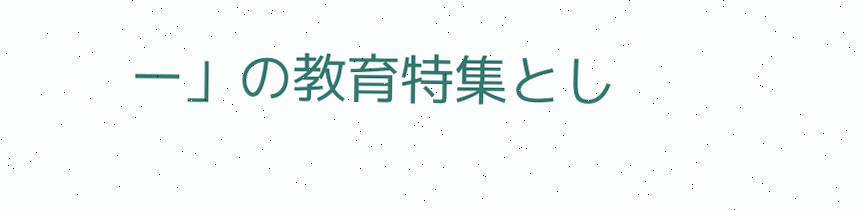ー」の教育特集とし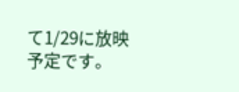て1/29に放映予定です。